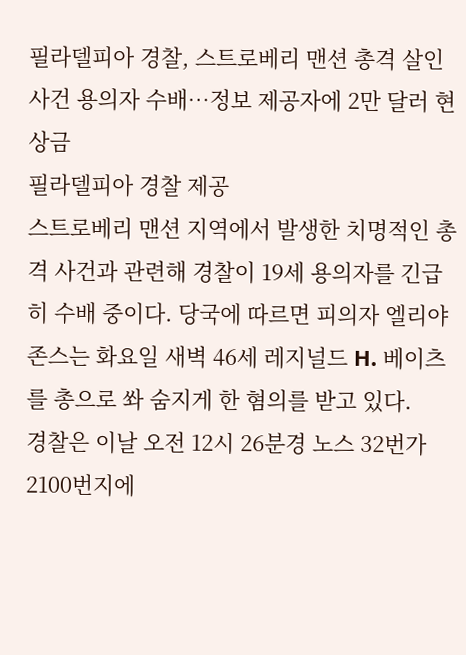필라델피아 경찰, 스트로베리 맨션 총격 살인 사건 용의자 수배…정보 제공자에 2만 달러 현상금
필라델피아 경찰 제공
스트로베리 맨션 지역에서 발생한 치명적인 총격 사건과 관련해 경찰이 19세 용의자를 긴급히 수배 중이다. 당국에 따르면 피의자 엘리야 존스는 화요일 새벽 46세 레지널드 H. 베이츠를 총으로 쏴 숨지게 한 혐의를 받고 있다.
경찰은 이날 오전 12시 26분경 노스 32번가 2100번지에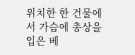위치한 한 건물에서 가슴에 총상을 입은 베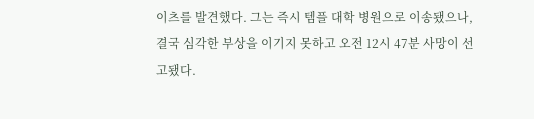이츠를 발견했다. 그는 즉시 템플 대학 병원으로 이송됐으나, 결국 심각한 부상을 이기지 못하고 오전 12시 47분 사망이 선고됐다.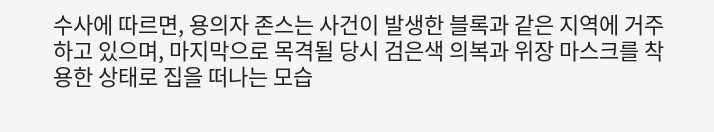수사에 따르면, 용의자 존스는 사건이 발생한 블록과 같은 지역에 거주하고 있으며, 마지막으로 목격될 당시 검은색 의복과 위장 마스크를 착용한 상태로 집을 떠나는 모습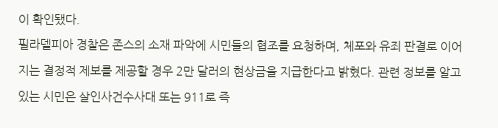이 확인됐다.
필라델피아 경찰은 존스의 소재 파악에 시민들의 협조를 요청하며, 체포와 유죄 판결로 이어지는 결정적 제보를 제공할 경우 2만 달러의 현상금을 지급한다고 밝혔다. 관련 정보를 알고 있는 시민은 살인사건수사대 또는 911로 즉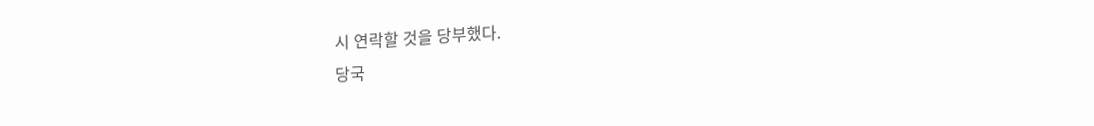시 연락할 것을 당부했다.
당국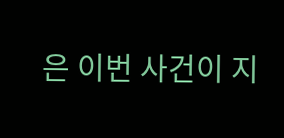은 이번 사건이 지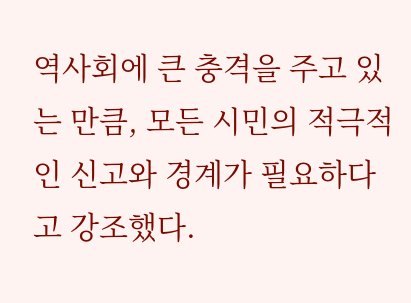역사회에 큰 충격을 주고 있는 만큼, 모든 시민의 적극적인 신고와 경계가 필요하다고 강조했다.